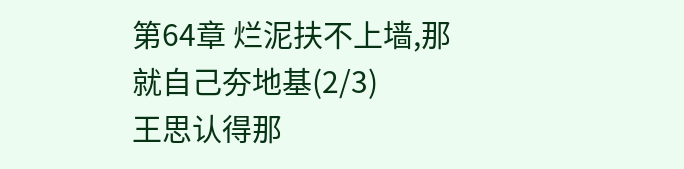第64章 烂泥扶不上墙,那就自己夯地基(2/3)
王思认得那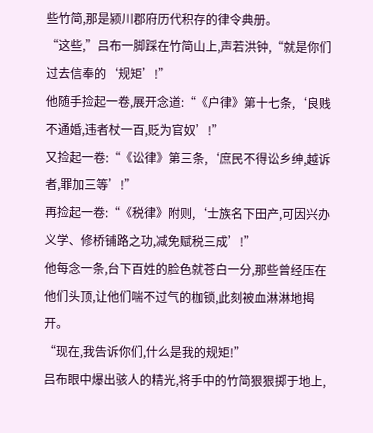些竹简,那是颍川郡府历代积存的律令典册。
“这些,”吕布一脚踩在竹简山上,声若洪钟,“就是你们过去信奉的‘规矩’!”
他随手捡起一卷,展开念道:“《户律》第十七条,‘良贱不通婚,违者杖一百,贬为官奴’!”
又捡起一卷:“《讼律》第三条,‘庶民不得讼乡绅,越诉者,罪加三等’!”
再捡起一卷:“《税律》附则,‘士族名下田产,可因兴办义学、修桥铺路之功,减免赋税三成’!”
他每念一条,台下百姓的脸色就苍白一分,那些曾经压在他们头顶,让他们喘不过气的枷锁,此刻被血淋淋地揭开。
“现在,我告诉你们,什么是我的规矩!”
吕布眼中爆出骇人的精光,将手中的竹简狠狠掷于地上,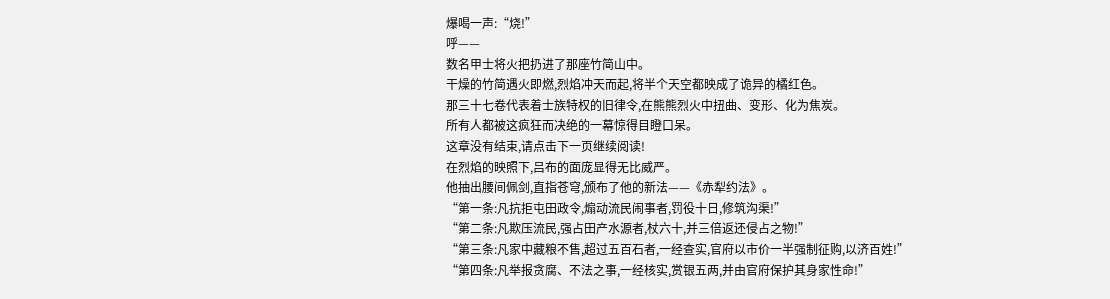爆喝一声:“烧!”
呼——
数名甲士将火把扔进了那座竹简山中。
干燥的竹简遇火即燃,烈焰冲天而起,将半个天空都映成了诡异的橘红色。
那三十七卷代表着士族特权的旧律令,在熊熊烈火中扭曲、变形、化为焦炭。
所有人都被这疯狂而决绝的一幕惊得目瞪口呆。
这章没有结束,请点击下一页继续阅读!
在烈焰的映照下,吕布的面庞显得无比威严。
他抽出腰间佩剑,直指苍穹,颁布了他的新法——《赤犁约法》。
“第一条:凡抗拒屯田政令,煽动流民闹事者,罚役十日,修筑沟渠!”
“第二条:凡欺压流民,强占田产水源者,杖六十,并三倍返还侵占之物!”
“第三条:凡家中藏粮不售,超过五百石者,一经查实,官府以市价一半强制征购,以济百姓!”
“第四条:凡举报贪腐、不法之事,一经核实,赏银五两,并由官府保护其身家性命!”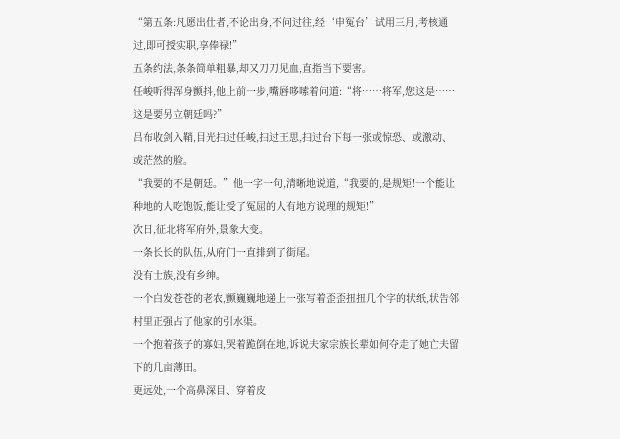“第五条:凡愿出仕者,不论出身,不问过往,经‘申冤台’试用三月,考核通过,即可授实职,享俸禄!”
五条约法,条条简单粗暴,却又刀刀见血,直指当下要害。
任峻听得浑身颤抖,他上前一步,嘴唇哆嗦着问道:“将……将军,您这是……这是要另立朝廷吗?”
吕布收剑入鞘,目光扫过任峻,扫过王思,扫过台下每一张或惊恐、或激动、或茫然的脸。
“我要的不是朝廷。”他一字一句,清晰地说道,“我要的,是规矩!一个能让种地的人吃饱饭,能让受了冤屈的人有地方说理的规矩!”
次日,征北将军府外,景象大变。
一条长长的队伍,从府门一直排到了街尾。
没有士族,没有乡绅。
一个白发苍苍的老农,颤巍巍地递上一张写着歪歪扭扭几个字的状纸,状告邻村里正强占了他家的引水渠。
一个抱着孩子的寡妇,哭着跪倒在地,诉说夫家宗族长辈如何夺走了她亡夫留下的几亩薄田。
更远处,一个高鼻深目、穿着皮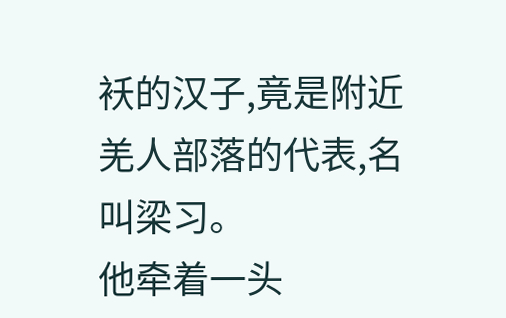袄的汉子,竟是附近羌人部落的代表,名叫梁习。
他牵着一头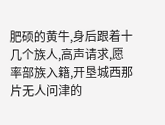肥硕的黄牛,身后跟着十几个族人,高声请求,愿率部族入籍,开垦城西那片无人问津的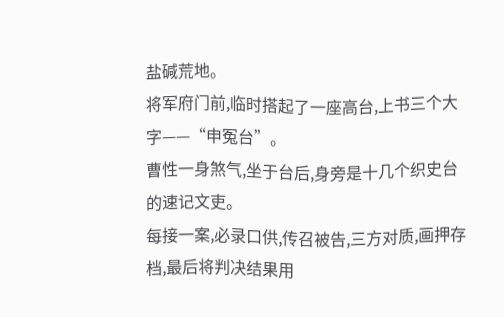盐碱荒地。
将军府门前,临时搭起了一座高台,上书三个大字——“申冤台”。
曹性一身煞气,坐于台后,身旁是十几个织史台的速记文吏。
每接一案,必录口供,传召被告,三方对质,画押存档,最后将判决结果用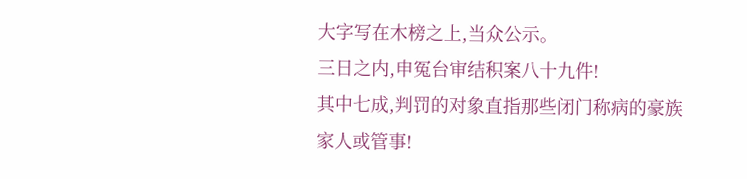大字写在木榜之上,当众公示。
三日之内,申冤台审结积案八十九件!
其中七成,判罚的对象直指那些闭门称病的豪族家人或管事!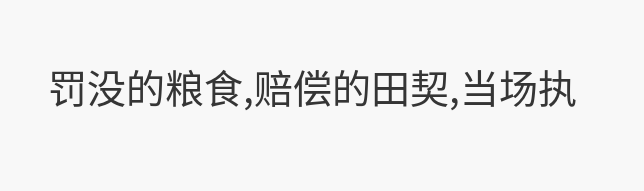罚没的粮食,赔偿的田契,当场执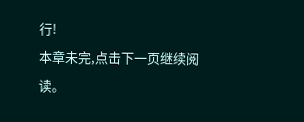行!
本章未完,点击下一页继续阅读。